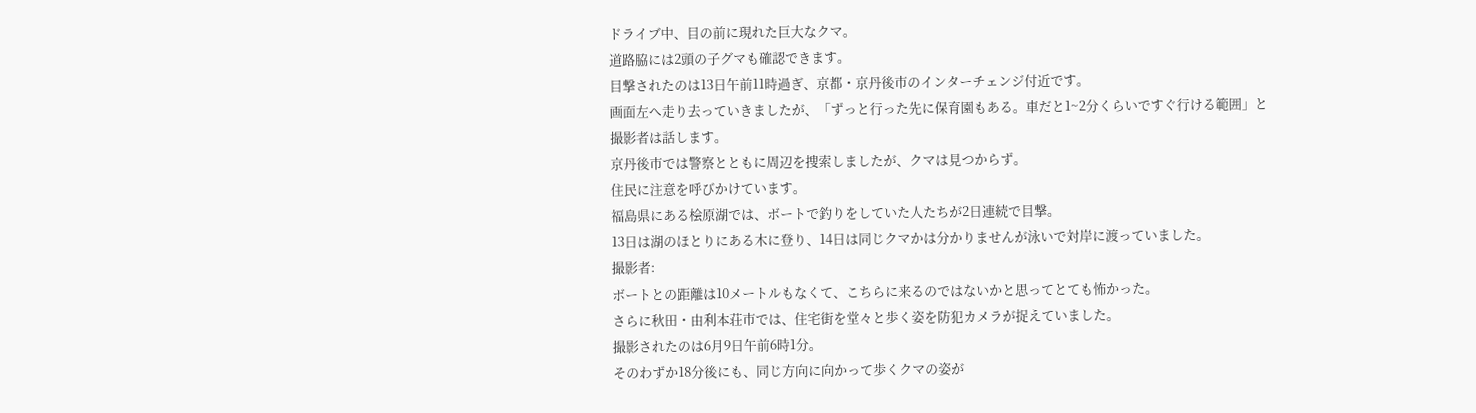ドライブ中、目の前に現れた巨大なクマ。
道路脇には2頭の子グマも確認できます。
目撃されたのは13日午前11時過ぎ、京都・京丹後市のインターチェンジ付近です。
画面左へ走り去っていきましたが、「ずっと行った先に保育園もある。車だと1~2分くらいですぐ行ける範囲」と撮影者は話します。
京丹後市では警察とともに周辺を捜索しましたが、クマは見つからず。
住民に注意を呼びかけています。
福島県にある桧原湖では、ボートで釣りをしていた人たちが2日連続で目撃。
13日は湖のほとりにある木に登り、14日は同じクマかは分かりませんが泳いで対岸に渡っていました。
撮影者:
ボートとの距離は10メートルもなくて、こちらに来るのではないかと思ってとても怖かった。
さらに秋田・由利本荘市では、住宅街を堂々と歩く姿を防犯カメラが捉えていました。
撮影されたのは6月9日午前6時1分。
そのわずか18分後にも、同じ方向に向かって歩くクマの姿が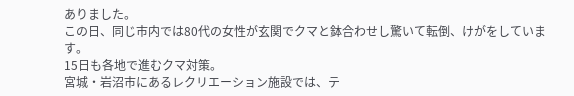ありました。
この日、同じ市内では80代の女性が玄関でクマと鉢合わせし驚いて転倒、けがをしています。
15日も各地で進むクマ対策。
宮城・岩沼市にあるレクリエーション施設では、テ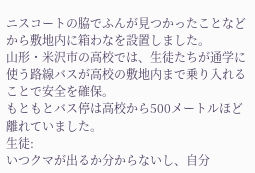ニスコートの脇でふんが見つかったことなどから敷地内に箱わなを設置しました。
山形・米沢市の高校では、生徒たちが通学に使う路線バスが高校の敷地内まで乗り入れることで安全を確保。
もともとバス停は高校から500メートルほど離れていました。
生徒:
いつクマが出るか分からないし、自分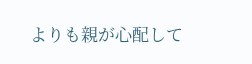よりも親が心配して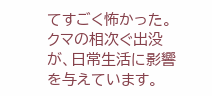てすごく怖かった。
クマの相次ぐ出没が、日常生活に影響を与えています。